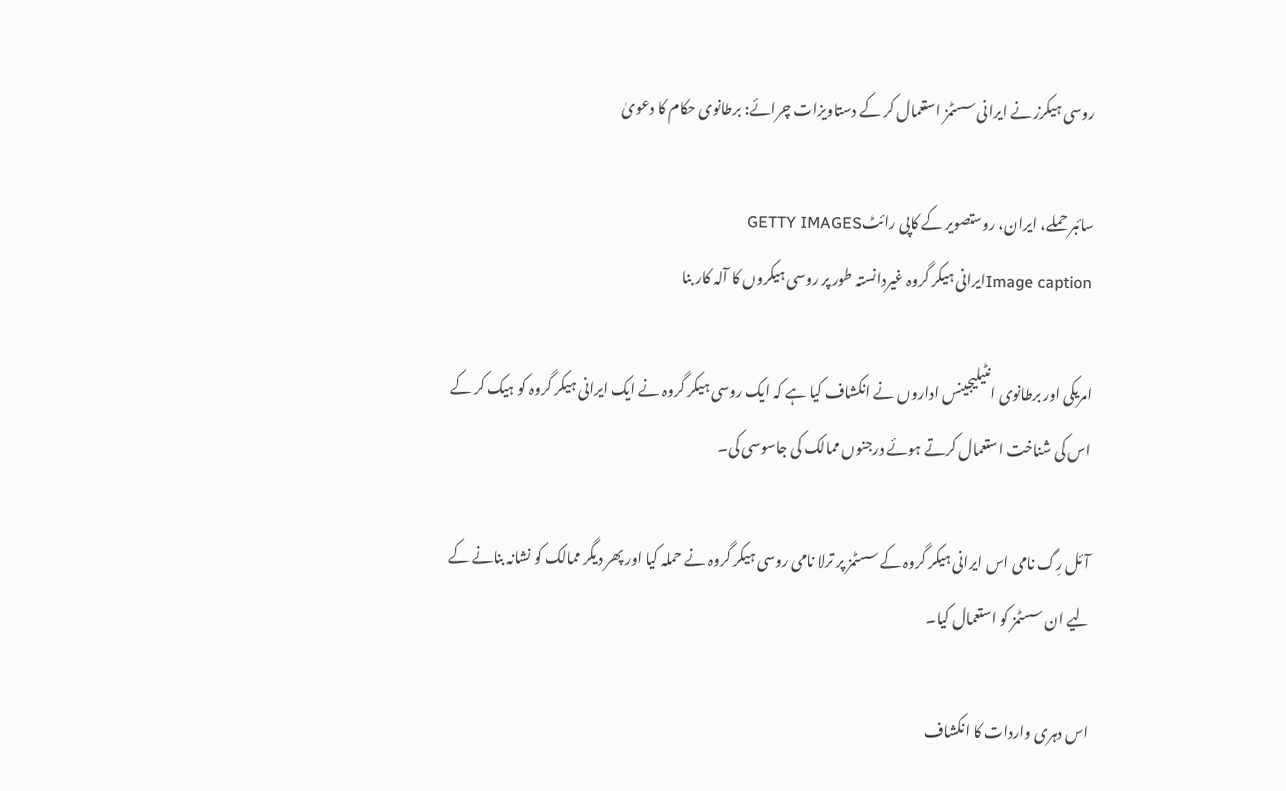روسی ہیکرز نے ایرانی سسٹمز استعمال کر کے دستاویزات چرائے: برطانوی حکام کا دعویٰ

سائبر حملے، ایران، روستصویر کے کاپی رائٹGETTY IMAGES
Image captionایرانی ہیکر گروہ غیردانستہ طور پر روسی ہیکروں کا آلہ کار بنا

امریکی اور برطانوی انٹیلیجینس اداروں نے انکشاف کیا ہے کہ ایک روسی ہیکر گروہ نے ایک ایرانی ہیکر گروہ کو ہیک کر کے اس کی شناخت استعمال کرتے ہوئے درجنوں ممالک کی جاسوسی کی۔

آئل رِگ نامی اس ایرانی ہیکر گروہ کے سسٹمز پر ترلا نامی روسی ہیکر گروہ نے حملہ کیا اور پھر دیگر ممالک کو نشانہ بنانے کے لیے ان سسٹمز کو استعمال کیا۔

اس دہری واردات کا انکشاف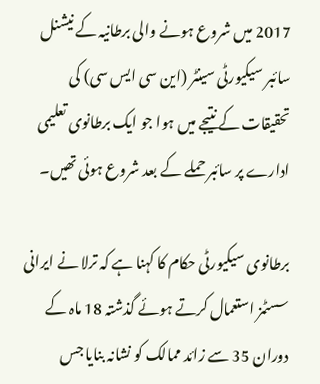2017 میں شروع ہونے والی برطانیہ کے نیشنل سائبر سیکیورٹی سینٹر (این سی ایس سی) کی تحقیقات کے نتیجے میں ہوا جو ایک برطانوی تعلیمی ادارے پر سائبر حملے کے بعد شروع ہوئی تھیں۔

برطانوی سیکیورٹی حکام کا کہنا ہے کہ ترلا نے ایرانی سسٹمز استعمال کرتے ہوئے گذشتہ 18 ماہ کے دوران 35 سے زائد ممالک کو نشانہ بنایا جس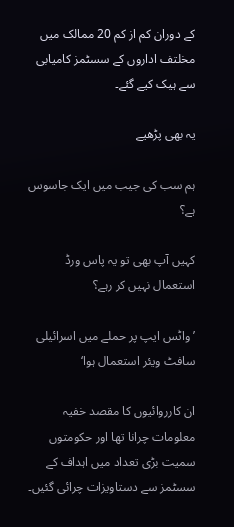کے دوران کم از کم 20 ممالک میں مخلتف اداروں کے سسٹمز کامیابی سے ہیک کیے گئے۔

یہ بھی پڑھیے

ہم سب کی جیب میں ایک جاسوس ہے؟

کہیں آپ بھی تو یہ پاس ورڈ استعمال نہیں کر رہے؟

’واٹس ایپ پر حملے میں اسرائیلی سافٹ ویئر استعمال ہوا‘

ان کارروائیوں کا مقصد خفیہ معلومات چرانا تھا اور حکومتوں سمیت بڑی تعداد میں اہداف کے سسٹمز سے دستاویزات چرائی گئیں۔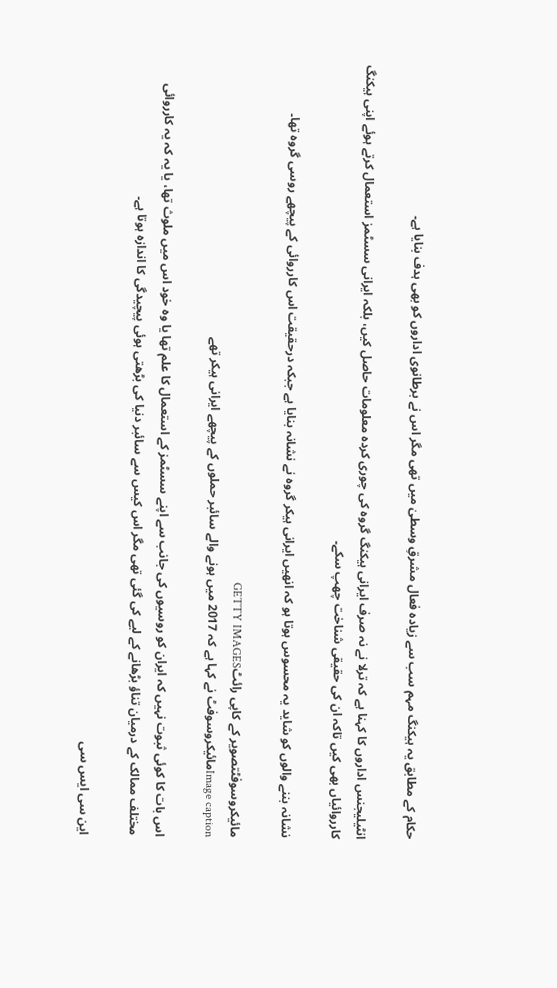حکام کے مطابق یہ ہیکنگ مہم سب سے زیادہ فعال مشرقِ وسطیٰ میں تھی مگر اس نے برطانوی اداروں کو بھی ہدف بنایا ہے۔

انٹیلیجنس اداروں کا کہنا ہے کہ ترلا نے نہ صرف ایرانی ہیکنگ گروہ کی چوری کردہ معلومات حاصل کیں، بلکہ ایرانی سسٹمز استعمال کرتے ہوئے اپنی ہیکنگ کارروائیاں بھی کیں تاکہ ان کی حقیقی شناخت چھپ سکے۔

نشانہ بننے والوں کو شاید یہ محسوس ہوتا ہو کہ انھیں ایرانی ہیکر گروہ نے نشانہ بنایا ہے جبکہ درحقیقت اس کارروائی کے پیچھے روسی گروہ تھا۔

مائیکروسوفٹتصویر کے کاپی رائٹGETTY IMAGES
Image captionمائیکروسوفٹ نے کہا ہے کہ 2017 میں ہونے والے سائبر حملوں کے پیچھے ایرانی ہیکر تھے

اس بات کا کوئی ثبوت نہیں کہ ایران کو روسیوں کی جانب سے اپنے سسٹمز کے استعمال کا علم تھا یا وہ خود اس میں ملوث تھا، یا یہ کہ یہ کارروائی مختلف ممالک کے درمیان تناؤ بڑھانے کے لیے کی گئی تھی مگر اس کیس سے سائبر دنیا کی بڑھتی ہوئی پیچیدگی کا اندازہ ہوتا ہے۔

این سی ایس سی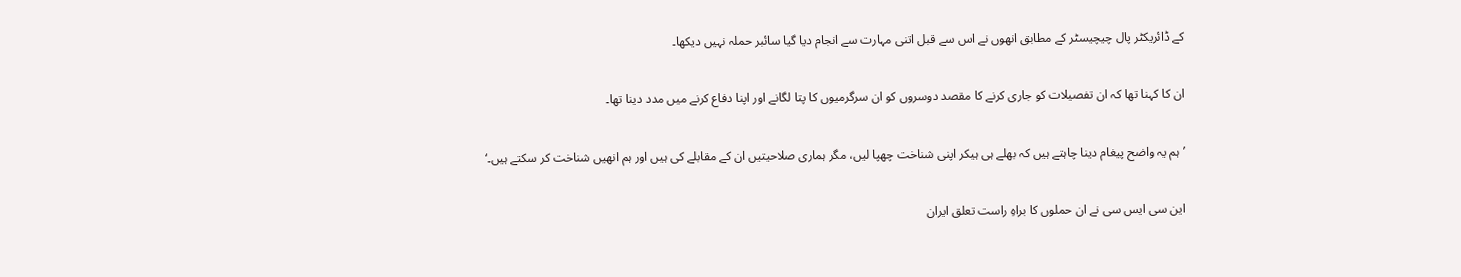کے ڈائریکٹر پال چیچیسٹر کے مطابق انھوں نے اس سے قبل اتنی مہارت سے انجام دیا گیا سائبر حملہ نہیں دیکھا۔

ان کا کہنا تھا کہ ان تفصیلات کو جاری کرنے کا مقصد دوسروں کو ان سرگرمیوں کا پتا لگانے اور اپنا دفاع کرنے میں مدد دینا تھا۔

’ہم یہ واضح پیغام دینا چاہتے ہیں کہ بھلے ہی ہیکر اپنی شناخت چھپا لیں، مگر ہماری صلاحیتیں ان کے مقابلے کی ہیں اور ہم انھیں شناخت کر سکتے ہیں۔‘

این سی ایس سی نے ان حملوں کا براہِ راست تعلق ایران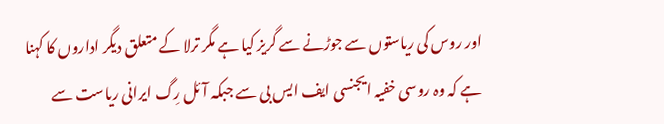اور روس کی ریاستوں سے جوڑنے سے گریز کیا ہے مگر ترلا کے متعلق دیگر اداروں کا کہنا ہے کہ وہ روسی خفیہ ایجنسی ایف ایس بی سے جبکہ آئل رِگ ایرانی ریاست سے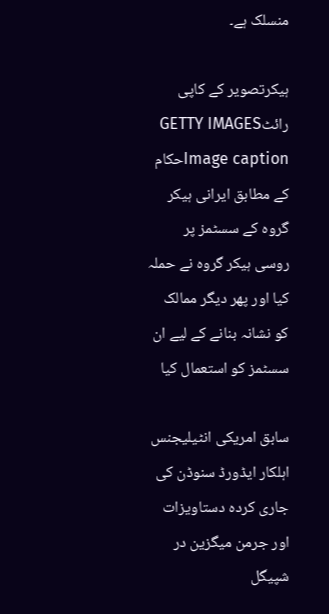منسلک ہے۔

ہیکرتصویر کے کاپی رائٹGETTY IMAGES
Image captionحکام کے مطابق ایرانی ہیکر گروہ کے سسٹمز پر روسی ہیکر گروہ نے حملہ کیا اور پھر دیگر ممالک کو نشانہ بنانے کے لیے ان سسٹمز کو استعمال کیا

سابق امریکی انٹیلیجنس اہلکار ایڈورڈ سنوڈن کی جاری کردہ دستاویزات اور جرمن میگزین در شپیگل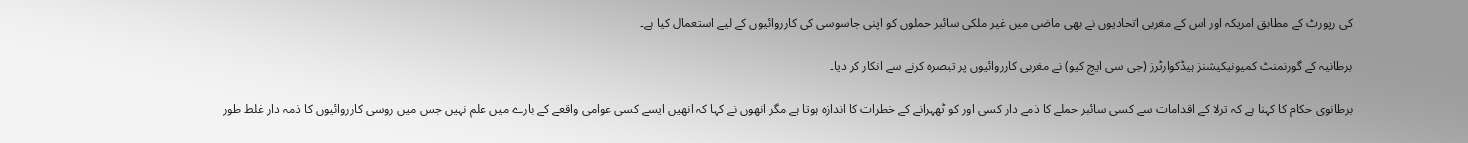کی رپورٹ کے مطابق امریکہ اور اس کے مغربی اتحادیوں نے بھی ماضی میں غیر ملکی سائبر حملوں کو اپنی جاسوسی کی کارروائیوں کے لیے استعمال کیا ہے۔

برطانیہ کے گورنمنٹ کمیونیکیشنز ہیڈکوارٹرز (جی سی ایچ کیو) نے مغربی کارروائیوں پر تبصرہ کرنے سے انکار کر دیا۔

برطانوی حکام کا کہنا ہے کہ ترلا کے اقدامات سے کسی سائبر حملے کا ذمے دار کسی اور کو ٹھہرانے کے خطرات کا اندازہ ہوتا ہے مگر انھوں نے کہا کہ انھیں ایسے کسی عوامی واقعے کے بارے میں علم نہیں جس میں روسی کارروائیوں کا ذمہ دار غلط طور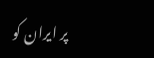پر ایران کو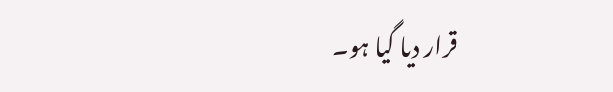قرار دیا گیا ہو۔